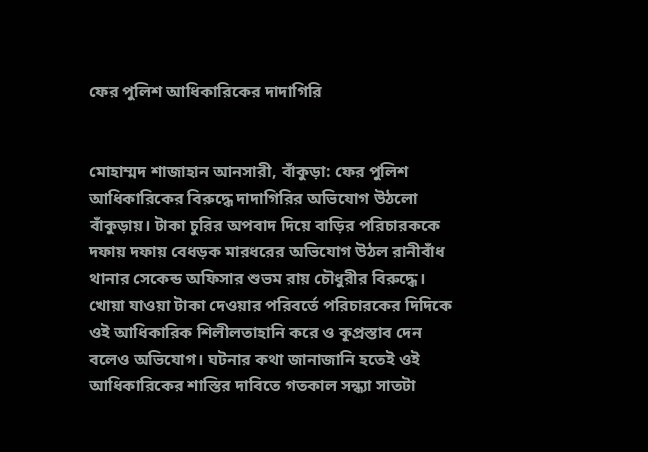ফের পুলিশ আধিকারিকের দাদাগিরি


মোহাম্মদ শাজাহান আনসারী, বাঁকুড়া: ফের পুলিশ আধিকারিকের বিরুদ্ধে দাদাগিরির অভিযোগ উঠলো বাঁকুড়ায়। টাকা চুরির অপবাদ দিয়ে বাড়ির পরিচারককে দফায় দফায় বেধড়ক মারধরের অভিযোগ উঠল রানীবাঁধ থানার সেকেন্ড অফিসার শুভম রায় চৌধুরীর বিরুদ্ধে। খোয়া যাওয়া টাকা দেওয়ার পরিবর্তে পরিচারকের দিদিকে ওই আধিকারিক শিলীলতাহানি করে ও কূপ্রস্তাব দেন বলেও অভিযোগ। ঘটনার কথা জানাজানি হতেই ওই আধিকারিকের শাস্তির দাবিতে গতকাল সন্ধ্যা সাতটা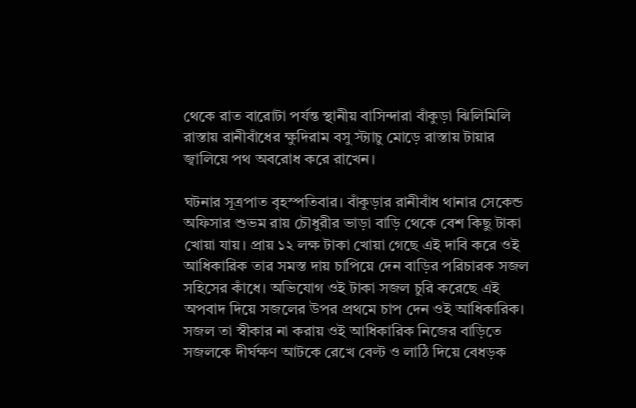থেকে রাত বারোটা পর্যন্ত স্থানীয় বাসিন্দারা বাঁকুড়া ঝিলিমিলি রাস্তায় রানীবাঁধের ক্ষুদিরাম বসু স্ট্যাচু মোড়ে রাস্তায় টায়ার জ্বালিয়ে পথ অবরোধ করে রাখেন।

ঘটনার সূত্রপাত বৃহস্পতিবার। বাঁকুড়ার রানীবাঁধ থানার সেকেন্ড অফিসার শুভম রায় চৌধুরীর ভাড়া বাড়ি থেকে বেশ কিছু টাকা খোয়া যায়। প্রায় ১২ লক্ষ টাকা খোয়া গেছে এই দাবি করে ওই আধিকারিক তার সমস্ত দায় চাপিয়ে দেন বাড়ির পরিচারক সজল সহিসের কাঁধে। অভিযোগ ওই টাকা সজল চুরি করেছে এই অপবাদ দিয়ে সজলের উপর প্রথমে চাপ দেন ওই আধিকারিক। সজল তা স্বীকার না করায় ওই আধিকারিক নিজের বাড়িতে সজলকে দীর্ঘক্ষণ আটকে রেখে বেল্ট ও লাঠি দিয়ে বেধড়ক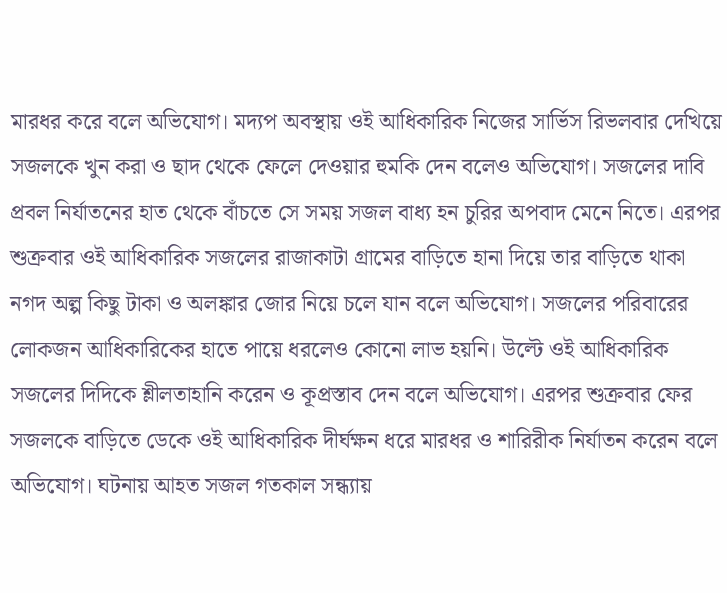মারধর করে বলে অভিযোগ। মদ্যপ অবস্থায় ওই আধিকারিক নিজের সার্ভিস রিভলবার দেখিয়ে সজলকে খুন করা ও ছাদ থেকে ফেলে দেওয়ার হুমকি দেন বলেও অভিযোগ। সজলের দাবি প্রবল নির্যাতনের হাত থেকে বাঁচতে সে সময় সজল বাধ্য হন চুরির অপবাদ মেনে নিতে। এরপর শুক্রবার ওই আধিকারিক সজলের রাজাকাটা গ্রামের বাড়িতে হানা দিয়ে তার বাড়িতে থাকা নগদ অল্প কিছু টাকা ও অলঙ্কার জোর নিয়ে চলে যান বলে অভিযোগ। সজলের পরিবারের লোকজন আধিকারিকের হাতে পায়ে ধরলেও কোনো লাভ হয়নি। উল্টে ওই আধিকারিক সজলের দিদিকে শ্লীলতাহানি করেন ও কূপ্রস্তাব দেন বলে অভিযোগ। এরপর শুক্রবার ফের সজলকে বাড়িতে ডেকে ওই আধিকারিক দীর্ঘক্ষন ধরে মারধর ও শারিরীক নির্যাতন করেন বলে অভিযোগ। ঘটনায় আহত সজল গতকাল সন্ধ্যায়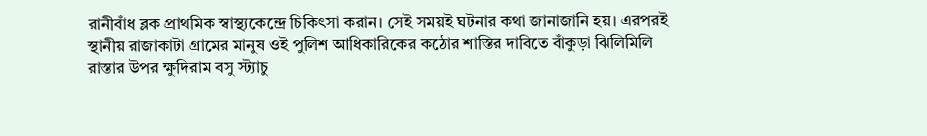রানীবাঁধ ব্লক প্রাথমিক স্বাস্থ্যকেন্দ্রে চিকিৎসা করান। সেই সময়ই ঘটনার কথা জানাজানি হয়। এরপরই স্থানীয় রাজাকাটা গ্রামের মানুষ ওই পুলিশ আধিকারিকের কঠোর শাস্তির দাবিতে বাঁকুড়া ঝিলিমিলি রাস্তার উপর ক্ষুদিরাম বসু স্ট্যাচু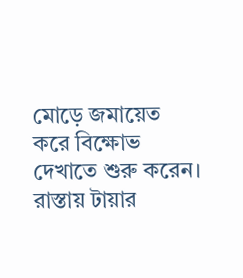মোড়ে জমায়েত করে বিক্ষোভ দেখাতে শুরু করেন। রাস্তায় টায়ার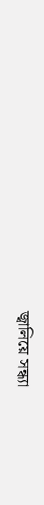জ্বালিয়ে সন্ধ্যা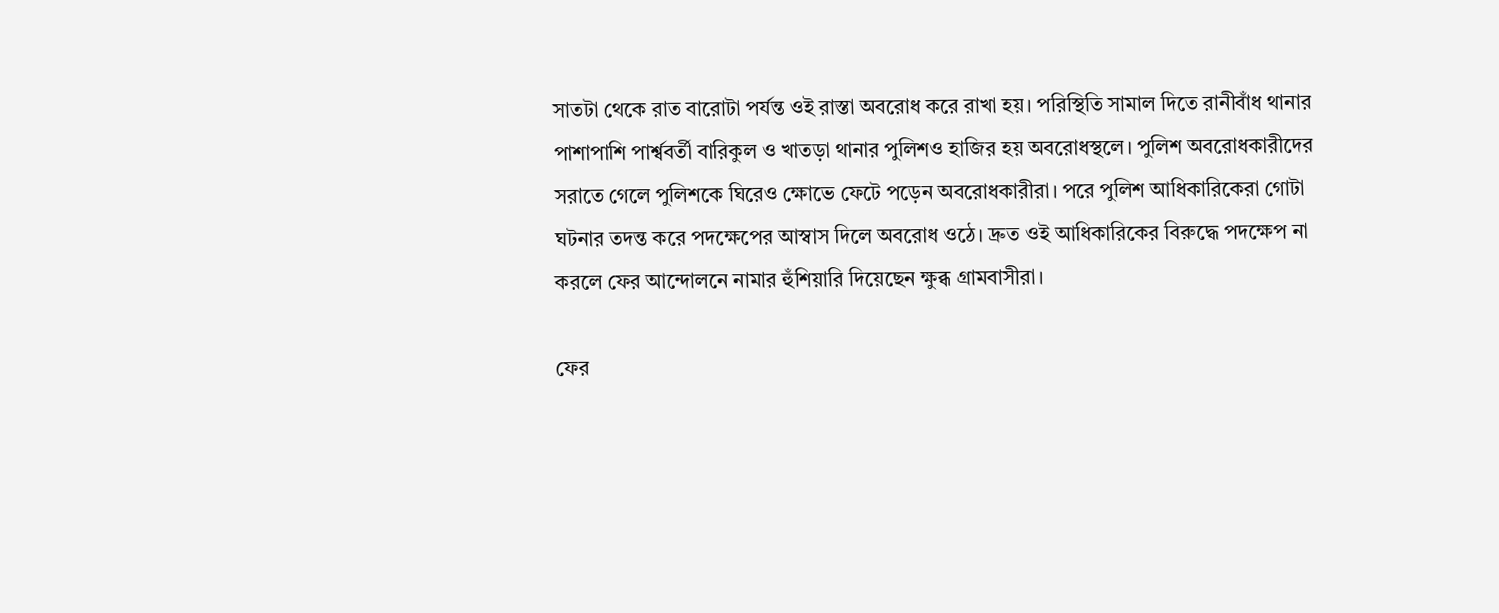সাতটা থেকে রাত বারোটা পর্যন্ত ওই রাস্তা অবরোধ করে রাখা হয়। পরিস্থিতি সামাল দিতে রানীবাঁধ থানার পাশাপাশি পার্শ্ববর্তী বারিকুল ও খাতড়া থানার পুলিশও হাজির হয় অবরোধস্থলে। পুলিশ অবরোধকারীদের সরাতে গেলে পুলিশকে ঘিরেও ক্ষোভে ফেটে পড়েন অবরোধকারীরা। পরে পুলিশ আধিকারিকেরা গোটা ঘটনার তদন্ত করে পদক্ষেপের আস্বাস দিলে অবরোধ ওঠে। দ্রুত ওই আধিকারিকের বিরুদ্ধে পদক্ষেপ না করলে ফের আন্দোলনে নামার হুঁশিয়ারি দিয়েছেন ক্ষুব্ধ গ্রামবাসীরা।

ফের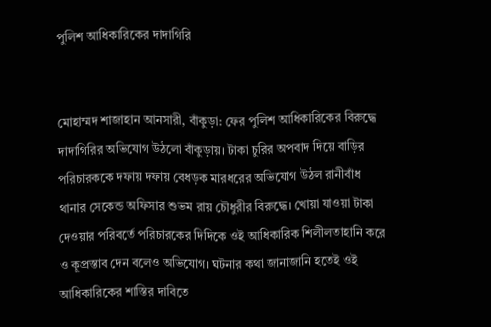পুলিশ আধিকারিকের দাদাগিরি


মোহাম্মদ শাজাহান আনসারী, বাঁকুড়া: ফের পুলিশ আধিকারিকের বিরুদ্ধে দাদাগিরির অভিযোগ উঠলো বাঁকুড়ায়। টাকা চুরির অপবাদ দিয়ে বাড়ির পরিচারককে দফায় দফায় বেধড়ক মারধরের অভিযোগ উঠল রানীবাঁধ থানার সেকেন্ড অফিসার শুভম রায় চৌধুরীর বিরুদ্ধে। খোয়া যাওয়া টাকা দেওয়ার পরিবর্তে পরিচারকের দিদিকে ওই আধিকারিক শিলীলতাহানি করে ও কূপ্রস্তাব দেন বলেও অভিযোগ। ঘটনার কথা জানাজানি হতেই ওই আধিকারিকের শাস্তির দাবিতে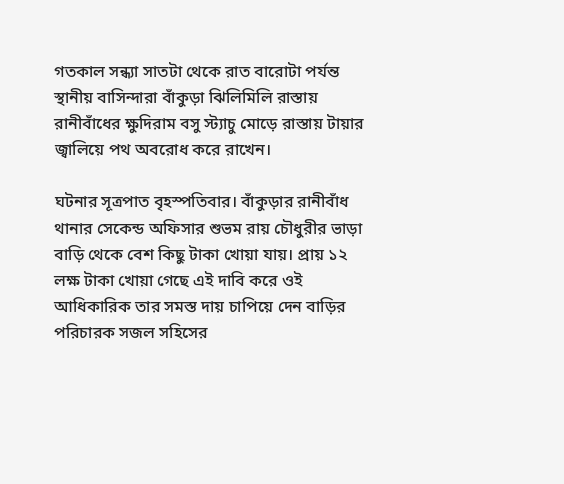গতকাল সন্ধ্যা সাতটা থেকে রাত বারোটা পর্যন্ত স্থানীয় বাসিন্দারা বাঁকুড়া ঝিলিমিলি রাস্তায় রানীবাঁধের ক্ষুদিরাম বসু স্ট্যাচু মোড়ে রাস্তায় টায়ার জ্বালিয়ে পথ অবরোধ করে রাখেন।

ঘটনার সূত্রপাত বৃহস্পতিবার। বাঁকুড়ার রানীবাঁধ থানার সেকেন্ড অফিসার শুভম রায় চৌধুরীর ভাড়া বাড়ি থেকে বেশ কিছু টাকা খোয়া যায়। প্রায় ১২ লক্ষ টাকা খোয়া গেছে এই দাবি করে ওই আধিকারিক তার সমস্ত দায় চাপিয়ে দেন বাড়ির পরিচারক সজল সহিসের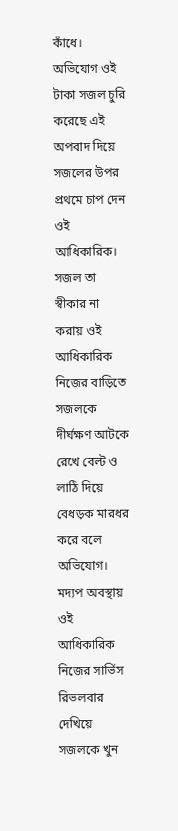কাঁধে। অভিযোগ ওই টাকা সজল চুরি করেছে এই অপবাদ দিয়ে সজলের উপর প্রথমে চাপ দেন ওই আধিকারিক। সজল তা স্বীকার না করায় ওই আধিকারিক নিজের বাড়িতে সজলকে দীর্ঘক্ষণ আটকে রেখে বেল্ট ও লাঠি দিয়ে বেধড়ক মারধর করে বলে অভিযোগ। মদ্যপ অবস্থায় ওই আধিকারিক নিজের সার্ভিস রিভলবার দেখিয়ে সজলকে খুন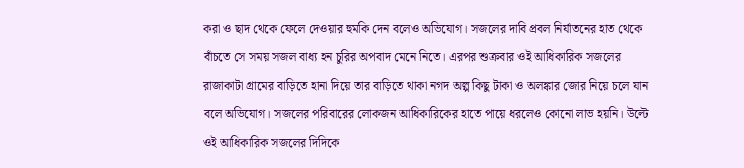করা ও ছাদ থেকে ফেলে দেওয়ার হুমকি দেন বলেও অভিযোগ। সজলের দাবি প্রবল নির্যাতনের হাত থেকে বাঁচতে সে সময় সজল বাধ্য হন চুরির অপবাদ মেনে নিতে। এরপর শুক্রবার ওই আধিকারিক সজলের রাজাকাটা গ্রামের বাড়িতে হানা দিয়ে তার বাড়িতে থাকা নগদ অল্প কিছু টাকা ও অলঙ্কার জোর নিয়ে চলে যান বলে অভিযোগ। সজলের পরিবারের লোকজন আধিকারিকের হাতে পায়ে ধরলেও কোনো লাভ হয়নি। উল্টে ওই আধিকারিক সজলের দিদিকে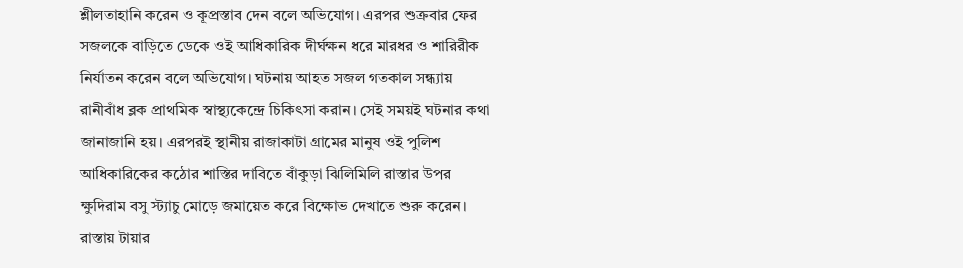শ্লীলতাহানি করেন ও কূপ্রস্তাব দেন বলে অভিযোগ। এরপর শুক্রবার ফের সজলকে বাড়িতে ডেকে ওই আধিকারিক দীর্ঘক্ষন ধরে মারধর ও শারিরীক নির্যাতন করেন বলে অভিযোগ। ঘটনায় আহত সজল গতকাল সন্ধ্যায় রানীবাঁধ ব্লক প্রাথমিক স্বাস্থ্যকেন্দ্রে চিকিৎসা করান। সেই সময়ই ঘটনার কথা জানাজানি হয়। এরপরই স্থানীয় রাজাকাটা গ্রামের মানুষ ওই পুলিশ আধিকারিকের কঠোর শাস্তির দাবিতে বাঁকুড়া ঝিলিমিলি রাস্তার উপর ক্ষুদিরাম বসু স্ট্যাচু মোড়ে জমায়েত করে বিক্ষোভ দেখাতে শুরু করেন। রাস্তায় টায়ার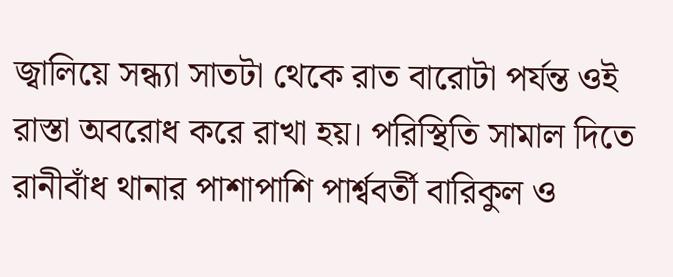জ্বালিয়ে সন্ধ্যা সাতটা থেকে রাত বারোটা পর্যন্ত ওই রাস্তা অবরোধ করে রাখা হয়। পরিস্থিতি সামাল দিতে রানীবাঁধ থানার পাশাপাশি পার্শ্ববর্তী বারিকুল ও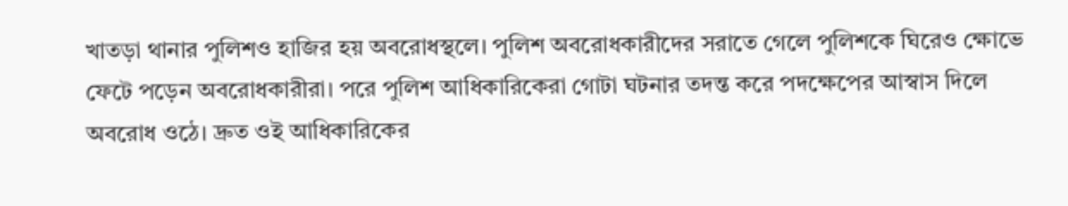খাতড়া থানার পুলিশও হাজির হয় অবরোধস্থলে। পুলিশ অবরোধকারীদের সরাতে গেলে পুলিশকে ঘিরেও ক্ষোভে ফেটে পড়েন অবরোধকারীরা। পরে পুলিশ আধিকারিকেরা গোটা ঘটনার তদন্ত করে পদক্ষেপের আস্বাস দিলে অবরোধ ওঠে। দ্রুত ওই আধিকারিকের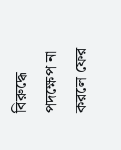বিরুদ্ধে পদক্ষেপ না করলে ফের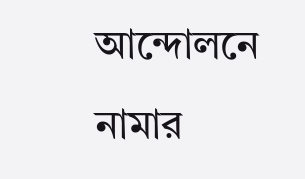আন্দোলনে নামার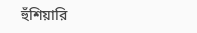হুঁশিয়ারি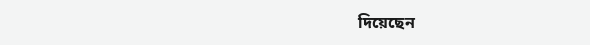দিয়েছেন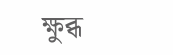ক্ষুব্ধ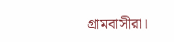গ্রামবাসীরা।